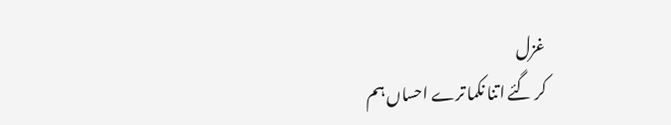غزل
کر گئے اتنا نکما ترے احساں ہم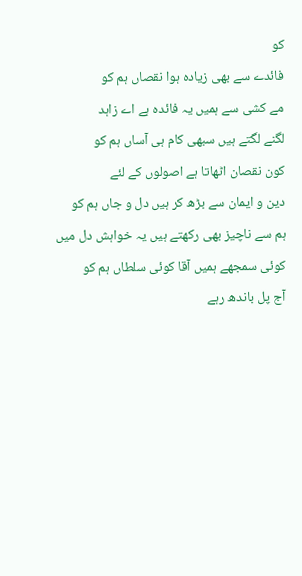کو
فائدے سے بھی زیادہ ہوا نقصاں ہم کو
مے کشی سے ہمیں یہ فائدہ ہے اے زاہد
لگنے لگتے ہیں سبھی کام ہی آساں ہم کو
کون نقصان اٹھاتا ہے اصولوں کے لئے
دین و ایمان سے بڑھ کر ہیں دل و جاں ہم کو
ہم سے ناچیز بھی رکھتے ہیں یہ خواہش دل میں
کوئی سمجھے ہمیں آقا کوئی سلطاں ہم کو
آج پل باندھ رہے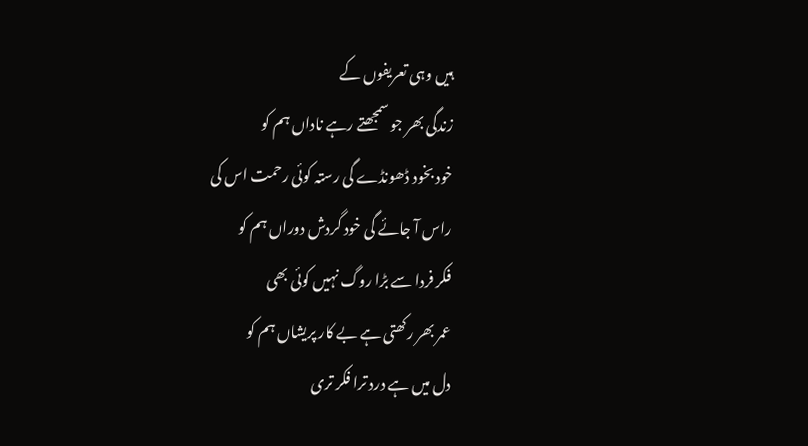ہیں وہی تعریفوں کے
زندگی بھر جو سمجھتے رہے ناداں ہم کو
خود بخود ڈھونڈے گی رستہ کوئی رحمت اس کی
راس آ جائے گی خود گردش دوراں ہم کو
فکر فردا سے بڑا روگ نہیں کوئی بھی
عمر بھر رکھتی ہے بے کار پریشاں ہم کو
دل میں ہے درد ترا فکر تری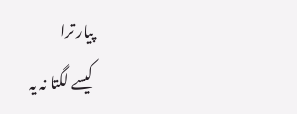پیار ترا
کیسے لگتا نہ یہ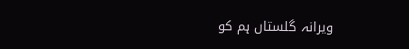ویرانہ گلستاں ہم کو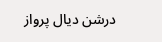درشن دیال پرواز